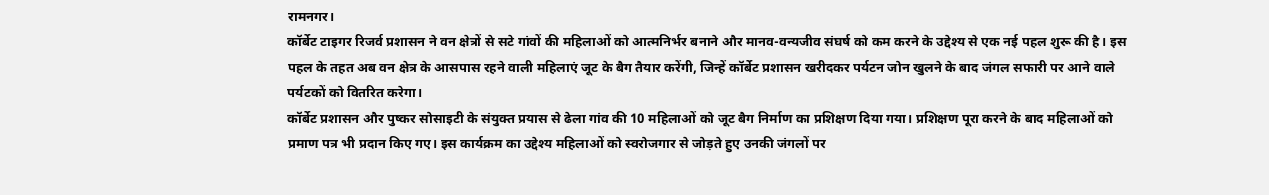रामनगर।
कॉर्बेट टाइगर रिजर्व प्रशासन ने वन क्षेत्रों से सटे गांवों की महिलाओं को आत्मनिर्भर बनाने और मानव-वन्यजीव संघर्ष को कम करने के उद्देश्य से एक नई पहल शुरू की है। इस पहल के तहत अब वन क्षेत्र के आसपास रहने वाली महिलाएं जूट के बैग तैयार करेंगी, जिन्हें कॉर्बेट प्रशासन खरीदकर पर्यटन जोन खुलने के बाद जंगल सफारी पर आने वाले पर्यटकों को वितरित करेगा।
कॉर्बेट प्रशासन और पुष्कर सोसाइटी के संयुक्त प्रयास से ढेला गांव की 10 महिलाओं को जूट बैग निर्माण का प्रशिक्षण दिया गया। प्रशिक्षण पूरा करने के बाद महिलाओं को प्रमाण पत्र भी प्रदान किए गए। इस कार्यक्रम का उद्देश्य महिलाओं को स्वरोजगार से जोड़ते हुए उनकी जंगलों पर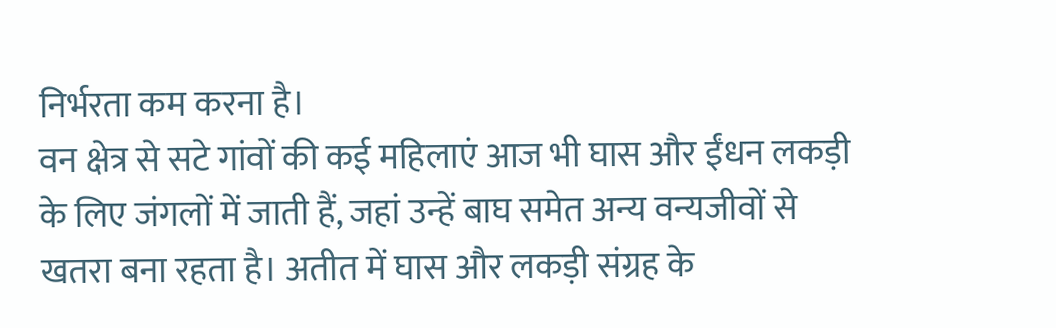निर्भरता कम करना है।
वन क्षेत्र से सटे गांवों की कई महिलाएं आज भी घास और ईंधन लकड़ी के लिए जंगलों में जाती हैं, जहां उन्हें बाघ समेत अन्य वन्यजीवों से खतरा बना रहता है। अतीत में घास और लकड़ी संग्रह के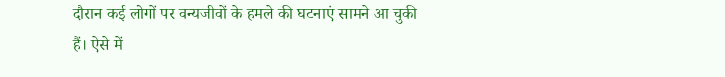दौरान कई लोगों पर वन्यजीवों के हमले की घटनाएं सामने आ चुकी हैं। ऐसे में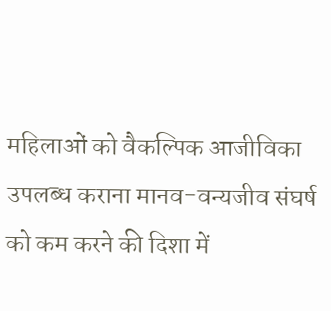महिलाओं को वैकल्पिक आजीविका उपलब्ध कराना मानव-वन्यजीव संघर्ष को कम करने की दिशा में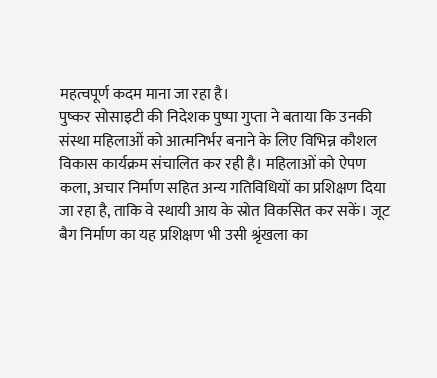महत्वपूर्ण कदम माना जा रहा है।
पुष्कर सोसाइटी की निदेशक पुष्पा गुप्ता ने बताया कि उनकी संस्था महिलाओं को आत्मनिर्भर बनाने के लिए विभिन्न कौशल विकास कार्यक्रम संचालित कर रही है। महिलाओं को ऐपण कला, अचार निर्माण सहित अन्य गतिविधियों का प्रशिक्षण दिया जा रहा है, ताकि वे स्थायी आय के स्रोत विकसित कर सकें। जूट बैग निर्माण का यह प्रशिक्षण भी उसी श्रृंखला का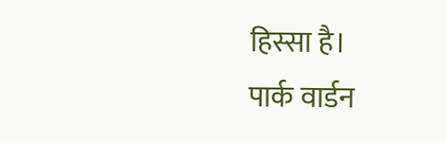हिस्सा है।
पार्क वार्डन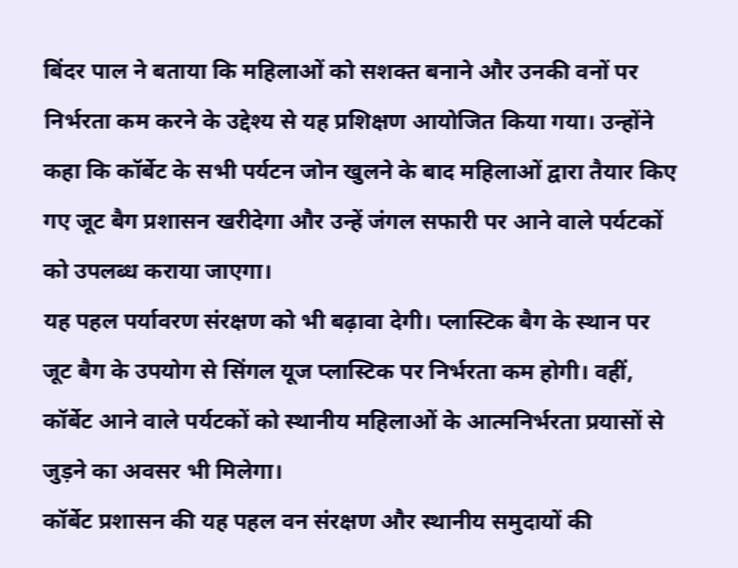बिंदर पाल ने बताया कि महिलाओं को सशक्त बनाने और उनकी वनों पर निर्भरता कम करने के उद्देश्य से यह प्रशिक्षण आयोजित किया गया। उन्होंने कहा कि कॉर्बेट के सभी पर्यटन जोन खुलने के बाद महिलाओं द्वारा तैयार किए गए जूट बैग प्रशासन खरीदेगा और उन्हें जंगल सफारी पर आने वाले पर्यटकों को उपलब्ध कराया जाएगा।
यह पहल पर्यावरण संरक्षण को भी बढ़ावा देगी। प्लास्टिक बैग के स्थान पर जूट बैग के उपयोग से सिंगल यूज प्लास्टिक पर निर्भरता कम होगी। वहीं, कॉर्बेट आने वाले पर्यटकों को स्थानीय महिलाओं के आत्मनिर्भरता प्रयासों से जुड़ने का अवसर भी मिलेगा।
कॉर्बेट प्रशासन की यह पहल वन संरक्षण और स्थानीय समुदायों की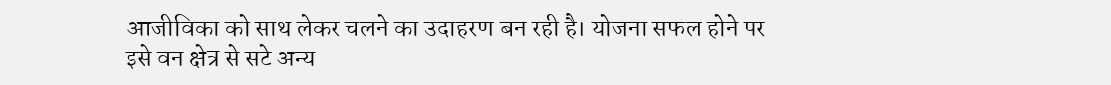आजीविका को साथ लेकर चलने का उदाहरण बन रही है। योजना सफल होने पर इसे वन क्षेत्र से सटे अन्य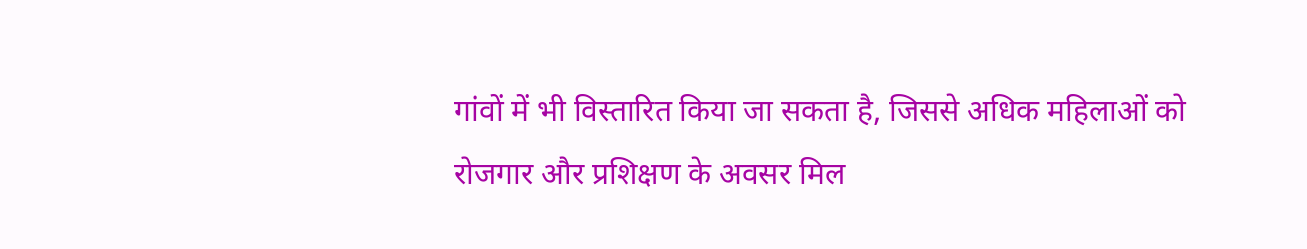गांवों में भी विस्तारित किया जा सकता है, जिससे अधिक महिलाओं को रोजगार और प्रशिक्षण के अवसर मिल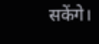सकेंगे।